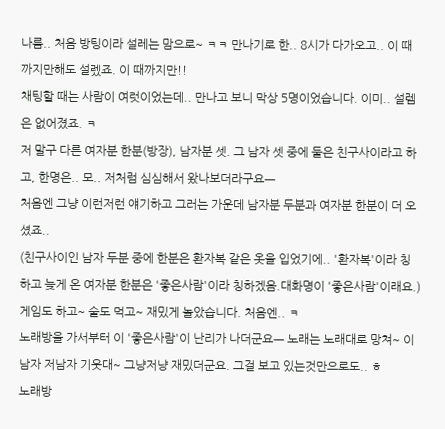나름.. 처음 방팅이라 설레는 맘으로~ ㅋㅋ 만나기로 한.. 8시가 다가오고.. 이 때까지만해도 설렜죠. 이 때까지만!!
채팅할 때는 사람이 여럿이었는데.. 만나고 보니 막상 5명이었습니다. 이미.. 설렘은 없어졌죠. ㅋ
저 말구 다른 여자분 한분(방장), 남자분 셋. 그 남자 셋 중에 둘은 친구사이라고 하고, 한명은.. 모.. 저처럼 심심해서 왔나보더라구요ㅡ
처음엔 그냥 이런저런 얘기하고 그러는 가운데 남자분 두분과 여자분 한분이 더 오셨죠..
(친구사이인 남자 두분 중에 한분은 환자복 같은 옷을 입었기에.. '환자복'이라 칭하고 늦게 온 여자분 한분은 '좋은사람'이라 칭하겠음.대화명이 '좋은사람'이래요.)
게임도 하고~ 술도 먹고~ 재밌게 놀았습니다. 처음엔.. ㅋ
노래방을 가서부터 이 '좋은사람'이 난리가 나더군요ㅡ 노래는 노래대로 망쳐~ 이남자 저남자 기웃대~ 그냥저냥 재밌더군요. 그걸 보고 있는것만으로도.. ㅎ
노래방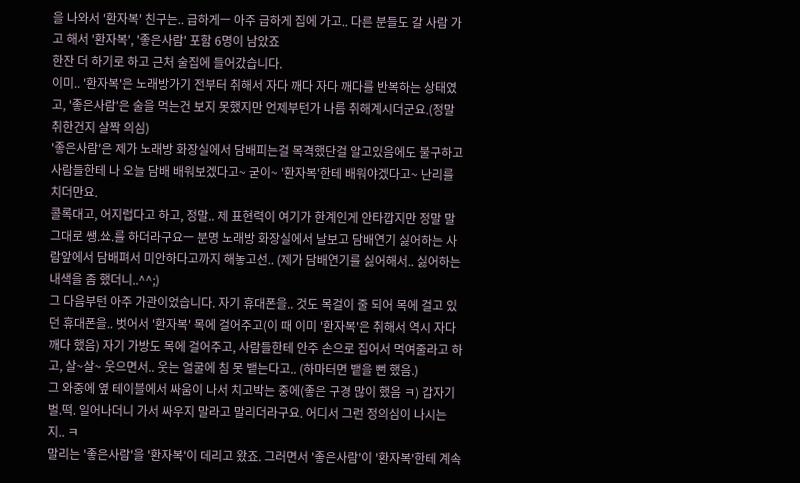을 나와서 '환자복' 친구는.. 급하게ㅡ 아주 급하게 집에 가고.. 다른 분들도 갈 사람 가고 해서 '환자복', '좋은사람' 포함 6명이 남았죠
한잔 더 하기로 하고 근처 술집에 들어갔습니다.
이미.. '환자복'은 노래방가기 전부터 취해서 자다 깨다 자다 깨다를 반복하는 상태였고, '좋은사람'은 술을 먹는건 보지 못했지만 언제부턴가 나름 취해계시더군요.(정말 취한건지 살짝 의심)
'좋은사람'은 제가 노래방 화장실에서 담배피는걸 목격했단걸 알고있음에도 불구하고 사람들한테 나 오늘 담배 배워보겠다고~ 굳이~ '환자복'한테 배워야겠다고~ 난리를 치더만요.
콜록대고, 어지럽다고 하고, 정말.. 제 표현력이 여기가 한계인게 안타깝지만 정말 말그대로 쌩.쑈.를 하더라구요ㅡ 분명 노래방 화장실에서 날보고 담배연기 싫어하는 사람앞에서 담배펴서 미안하다고까지 해놓고선.. (제가 담배연기를 싫어해서.. 싫어하는 내색을 좀 했더니..^^;)
그 다음부턴 아주 가관이었습니다. 자기 휴대폰을.. 것도 목걸이 줄 되어 목에 걸고 있던 휴대폰을.. 벗어서 '환자복' 목에 걸어주고(이 때 이미 '환자복'은 취해서 역시 자다 깨다 했음) 자기 가방도 목에 걸어주고, 사람들한테 안주 손으로 집어서 먹여줄라고 하고, 살~살~ 웃으면서.. 웃는 얼굴에 침 못 뱉는다고.. (하마터면 뱉을 뻔 했음.)
그 와중에 옆 테이블에서 싸움이 나서 치고박는 중에(좋은 구경 많이 했음 ㅋ) 갑자기 벌.떡. 일어나더니 가서 싸우지 말라고 말리더라구요. 어디서 그런 정의심이 나시는지.. ㅋ
말리는 '좋은사람'을 '환자복'이 데리고 왔죠. 그러면서 '좋은사람'이 '환자복'한테 계속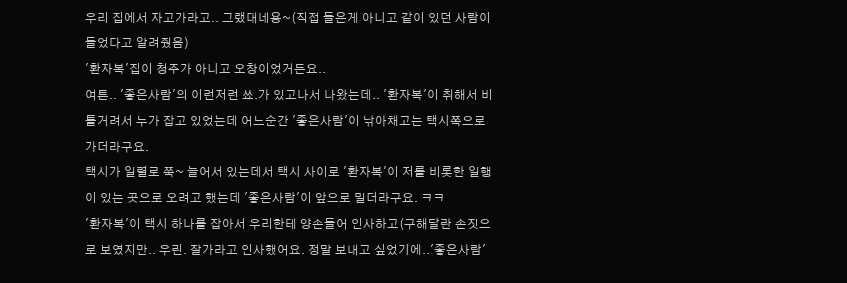우리 집에서 자고가라고.. 그랬대네용~(직접 들은게 아니고 같이 있던 사람이 들었다고 알려줬음)
'환자복'집이 청주가 아니고 오창이었거든요..
여튼.. '좋은사람'의 이런저런 쑈.가 있고나서 나왔는데.. '환자복'이 취해서 비틀거려서 누가 잡고 있었는데 어느순간 '좋은사람'이 낚아채고는 택시쪽으로 가더라구요.
택시가 일렬로 쭉~ 늘어서 있는데서 택시 사이로 '환자복'이 저를 비롯한 일행이 있는 곳으로 오려고 했는데 '좋은사람'이 앞으로 밀더라구요. ㅋㅋ
'환자복'이 택시 하나를 잡아서 우리한테 양손들어 인사하고(구해달란 손짓으로 보였지만.. 우린. 잘가라고 인사했어요. 정말 보내고 싶었기에..'좋은사람'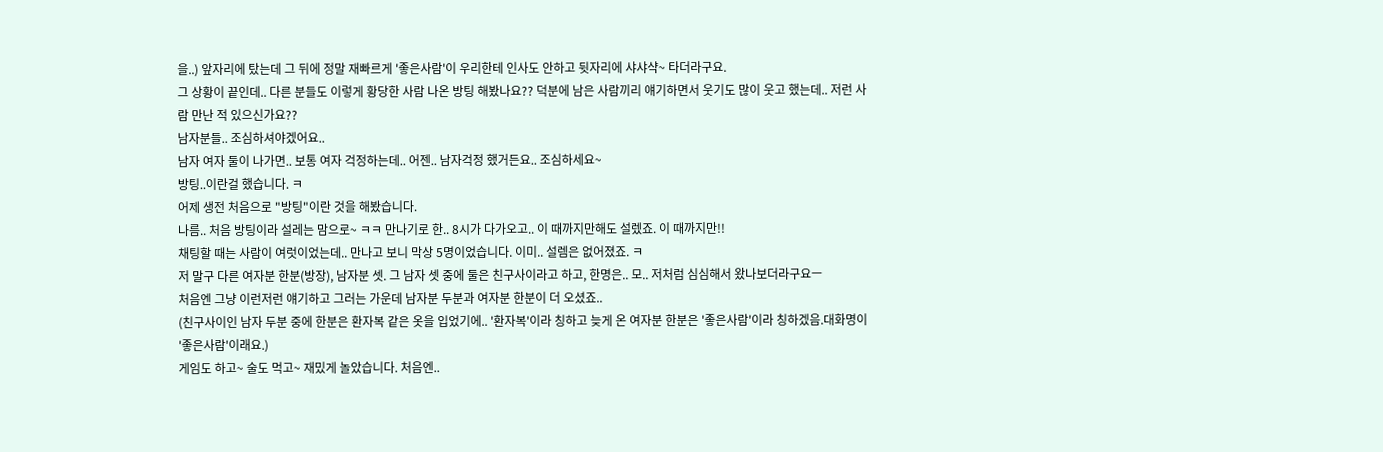을..) 앞자리에 탔는데 그 뒤에 정말 재빠르게 '좋은사람'이 우리한테 인사도 안하고 뒷자리에 샤샤샥~ 타더라구요.
그 상황이 끝인데.. 다른 분들도 이렇게 황당한 사람 나온 방팅 해봤나요?? 덕분에 남은 사람끼리 얘기하면서 웃기도 많이 웃고 했는데.. 저런 사람 만난 적 있으신가요??
남자분들.. 조심하셔야겠어요..
남자 여자 둘이 나가면.. 보통 여자 걱정하는데.. 어젠.. 남자걱정 했거든요.. 조심하세요~
방팅..이란걸 했습니다. ㅋ
어제 생전 처음으로 "방팅"이란 것을 해봤습니다.
나름.. 처음 방팅이라 설레는 맘으로~ ㅋㅋ 만나기로 한.. 8시가 다가오고.. 이 때까지만해도 설렜죠. 이 때까지만!!
채팅할 때는 사람이 여럿이었는데.. 만나고 보니 막상 5명이었습니다. 이미.. 설렘은 없어졌죠. ㅋ
저 말구 다른 여자분 한분(방장), 남자분 셋. 그 남자 셋 중에 둘은 친구사이라고 하고, 한명은.. 모.. 저처럼 심심해서 왔나보더라구요ㅡ
처음엔 그냥 이런저런 얘기하고 그러는 가운데 남자분 두분과 여자분 한분이 더 오셨죠..
(친구사이인 남자 두분 중에 한분은 환자복 같은 옷을 입었기에.. '환자복'이라 칭하고 늦게 온 여자분 한분은 '좋은사람'이라 칭하겠음.대화명이 '좋은사람'이래요.)
게임도 하고~ 술도 먹고~ 재밌게 놀았습니다. 처음엔..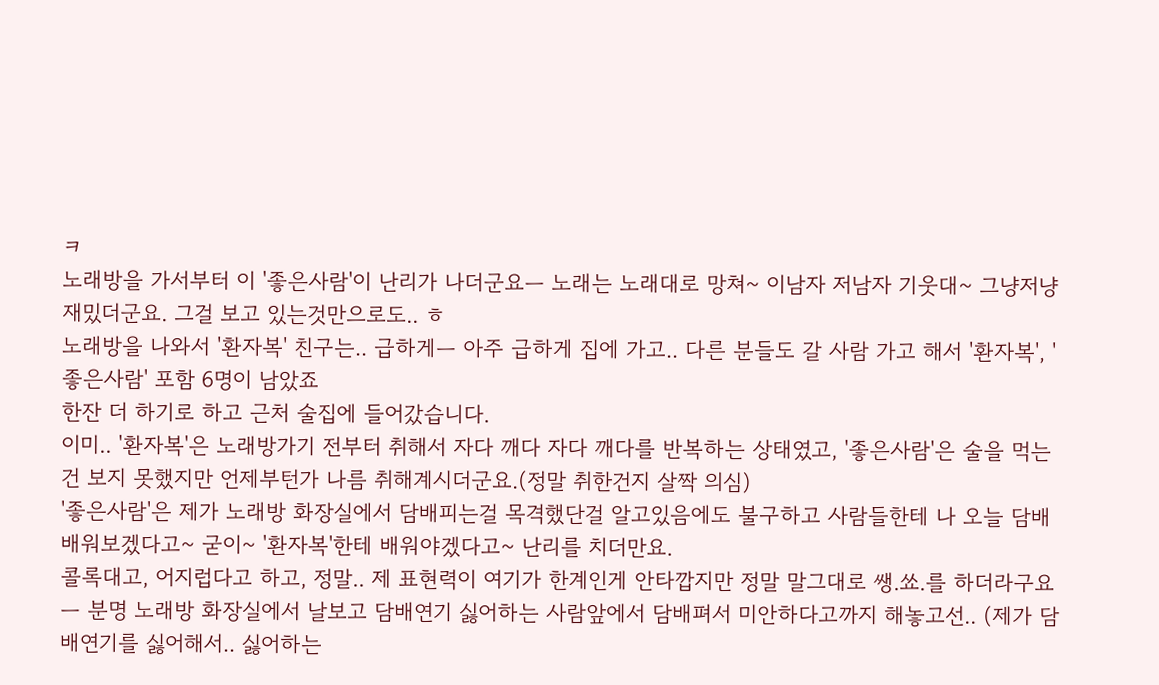ㅋ
노래방을 가서부터 이 '좋은사람'이 난리가 나더군요ㅡ 노래는 노래대로 망쳐~ 이남자 저남자 기웃대~ 그냥저냥 재밌더군요. 그걸 보고 있는것만으로도.. ㅎ
노래방을 나와서 '환자복' 친구는.. 급하게ㅡ 아주 급하게 집에 가고.. 다른 분들도 갈 사람 가고 해서 '환자복', '좋은사람' 포함 6명이 남았죠
한잔 더 하기로 하고 근처 술집에 들어갔습니다.
이미.. '환자복'은 노래방가기 전부터 취해서 자다 깨다 자다 깨다를 반복하는 상태였고, '좋은사람'은 술을 먹는건 보지 못했지만 언제부턴가 나름 취해계시더군요.(정말 취한건지 살짝 의심)
'좋은사람'은 제가 노래방 화장실에서 담배피는걸 목격했단걸 알고있음에도 불구하고 사람들한테 나 오늘 담배 배워보겠다고~ 굳이~ '환자복'한테 배워야겠다고~ 난리를 치더만요.
콜록대고, 어지럽다고 하고, 정말.. 제 표현력이 여기가 한계인게 안타깝지만 정말 말그대로 쌩.쑈.를 하더라구요ㅡ 분명 노래방 화장실에서 날보고 담배연기 싫어하는 사람앞에서 담배펴서 미안하다고까지 해놓고선.. (제가 담배연기를 싫어해서.. 싫어하는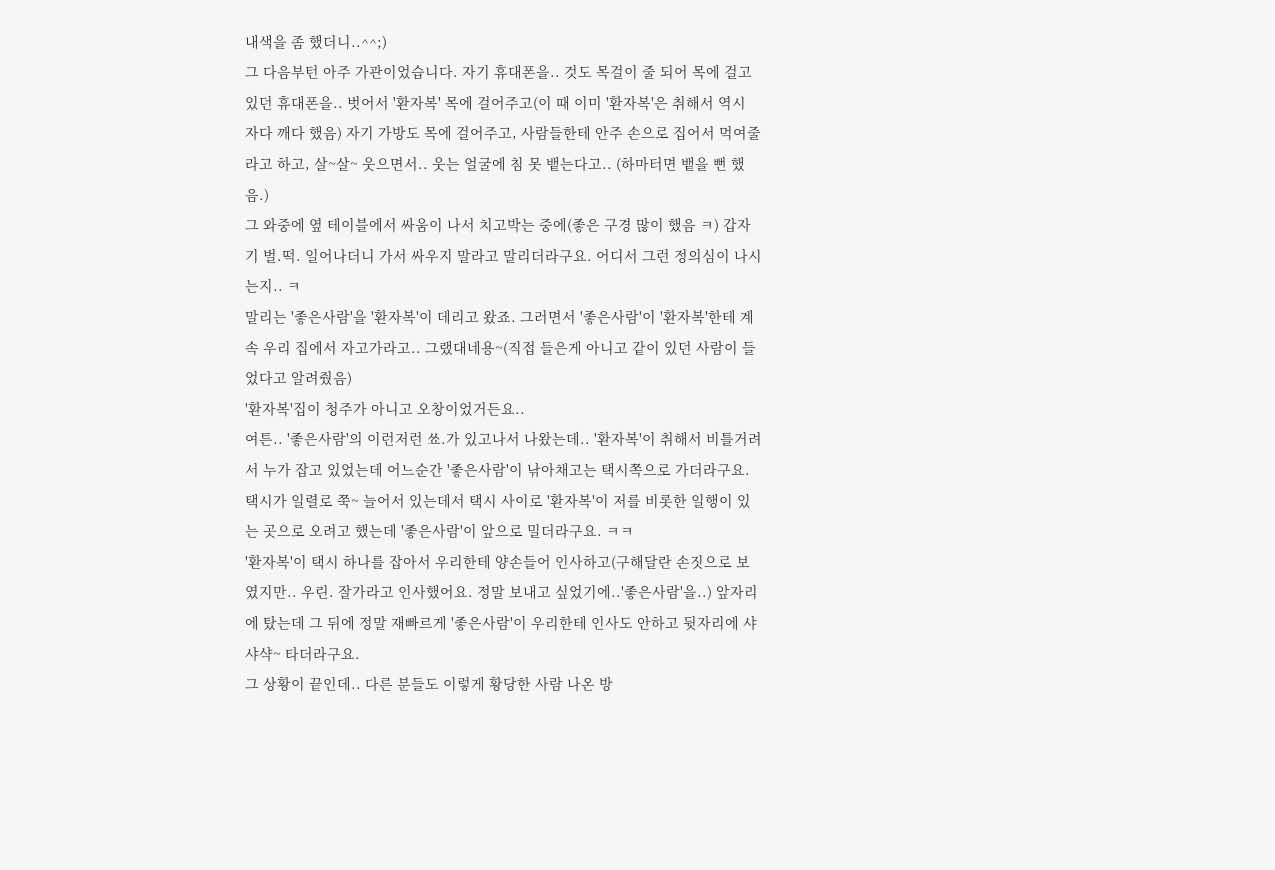내색을 좀 했더니..^^;)
그 다음부턴 아주 가관이었습니다. 자기 휴대폰을.. 것도 목걸이 줄 되어 목에 걸고 있던 휴대폰을.. 벗어서 '환자복' 목에 걸어주고(이 때 이미 '환자복'은 취해서 역시 자다 깨다 했음) 자기 가방도 목에 걸어주고, 사람들한테 안주 손으로 집어서 먹여줄라고 하고, 살~살~ 웃으면서.. 웃는 얼굴에 침 못 뱉는다고.. (하마터면 뱉을 뻔 했음.)
그 와중에 옆 테이블에서 싸움이 나서 치고박는 중에(좋은 구경 많이 했음 ㅋ) 갑자기 벌.떡. 일어나더니 가서 싸우지 말라고 말리더라구요. 어디서 그런 정의심이 나시는지.. ㅋ
말리는 '좋은사람'을 '환자복'이 데리고 왔죠. 그러면서 '좋은사람'이 '환자복'한테 계속 우리 집에서 자고가라고.. 그랬대네용~(직접 들은게 아니고 같이 있던 사람이 들었다고 알려줬음)
'환자복'집이 청주가 아니고 오창이었거든요..
여튼.. '좋은사람'의 이런저런 쑈.가 있고나서 나왔는데.. '환자복'이 취해서 비틀거려서 누가 잡고 있었는데 어느순간 '좋은사람'이 낚아채고는 택시쪽으로 가더라구요.
택시가 일렬로 쭉~ 늘어서 있는데서 택시 사이로 '환자복'이 저를 비롯한 일행이 있는 곳으로 오려고 했는데 '좋은사람'이 앞으로 밀더라구요. ㅋㅋ
'환자복'이 택시 하나를 잡아서 우리한테 양손들어 인사하고(구해달란 손짓으로 보였지만.. 우린. 잘가라고 인사했어요. 정말 보내고 싶었기에..'좋은사람'을..) 앞자리에 탔는데 그 뒤에 정말 재빠르게 '좋은사람'이 우리한테 인사도 안하고 뒷자리에 샤샤샥~ 타더라구요.
그 상황이 끝인데.. 다른 분들도 이렇게 황당한 사람 나온 방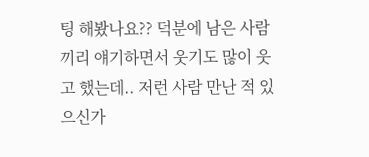팅 해봤나요?? 덕분에 남은 사람끼리 얘기하면서 웃기도 많이 웃고 했는데.. 저런 사람 만난 적 있으신가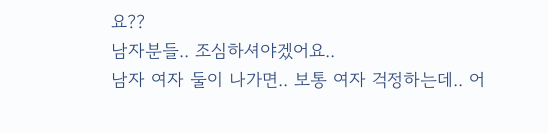요??
남자분들.. 조심하셔야겠어요..
남자 여자 둘이 나가면.. 보통 여자 걱정하는데.. 어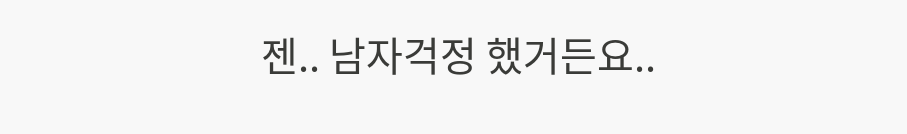젠.. 남자걱정 했거든요..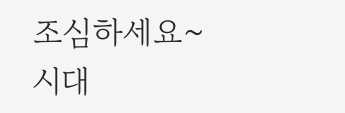조심하세요~
시대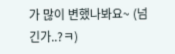가 많이 변했나봐요~ (넘 긴가..?ㅋ)